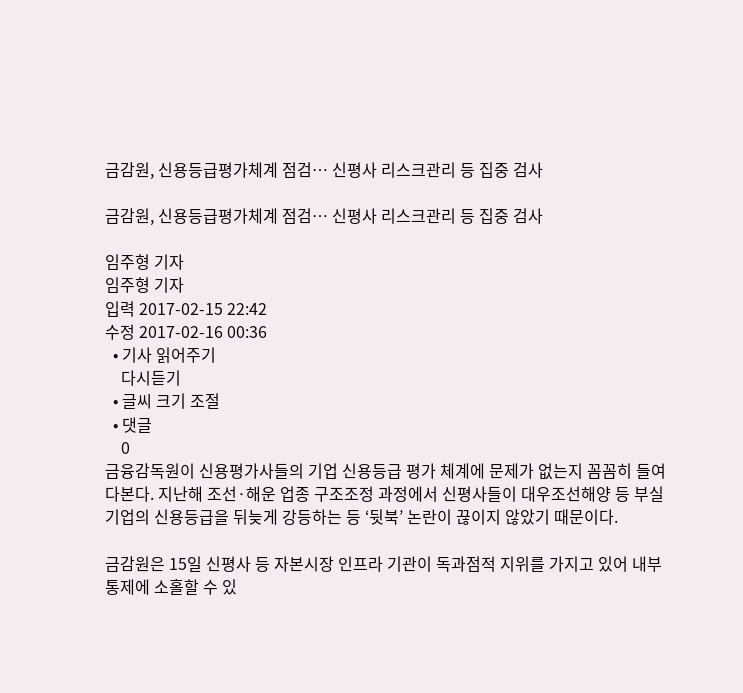금감원, 신용등급평가체계 점검… 신평사 리스크관리 등 집중 검사

금감원, 신용등급평가체계 점검… 신평사 리스크관리 등 집중 검사

임주형 기자
임주형 기자
입력 2017-02-15 22:42
수정 2017-02-16 00:36
  • 기사 읽어주기
    다시듣기
  • 글씨 크기 조절
  • 댓글
    0
금융감독원이 신용평가사들의 기업 신용등급 평가 체계에 문제가 없는지 꼼꼼히 들여다본다. 지난해 조선·해운 업종 구조조정 과정에서 신평사들이 대우조선해양 등 부실 기업의 신용등급을 뒤늦게 강등하는 등 ‘뒷북’ 논란이 끊이지 않았기 때문이다.

금감원은 15일 신평사 등 자본시장 인프라 기관이 독과점적 지위를 가지고 있어 내부 통제에 소홀할 수 있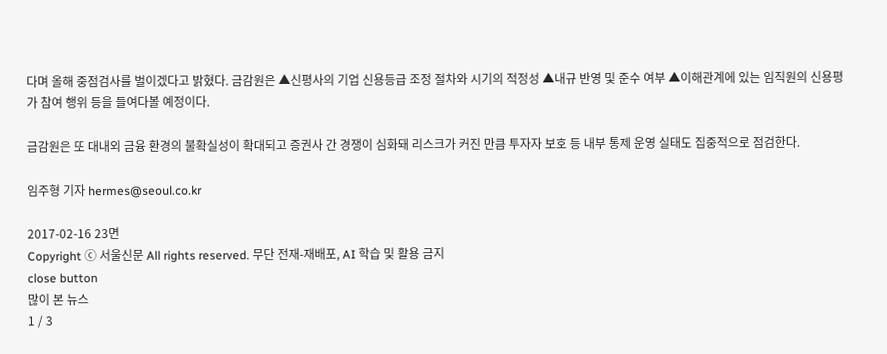다며 올해 중점검사를 벌이겠다고 밝혔다. 금감원은 ▲신평사의 기업 신용등급 조정 절차와 시기의 적정성 ▲내규 반영 및 준수 여부 ▲이해관계에 있는 임직원의 신용평가 참여 행위 등을 들여다볼 예정이다.

금감원은 또 대내외 금융 환경의 불확실성이 확대되고 증권사 간 경쟁이 심화돼 리스크가 커진 만큼 투자자 보호 등 내부 통제 운영 실태도 집중적으로 점검한다.

임주형 기자 hermes@seoul.co.kr

2017-02-16 23면
Copyright ⓒ 서울신문 All rights reserved. 무단 전재-재배포, AI 학습 및 활용 금지
close button
많이 본 뉴스
1 / 3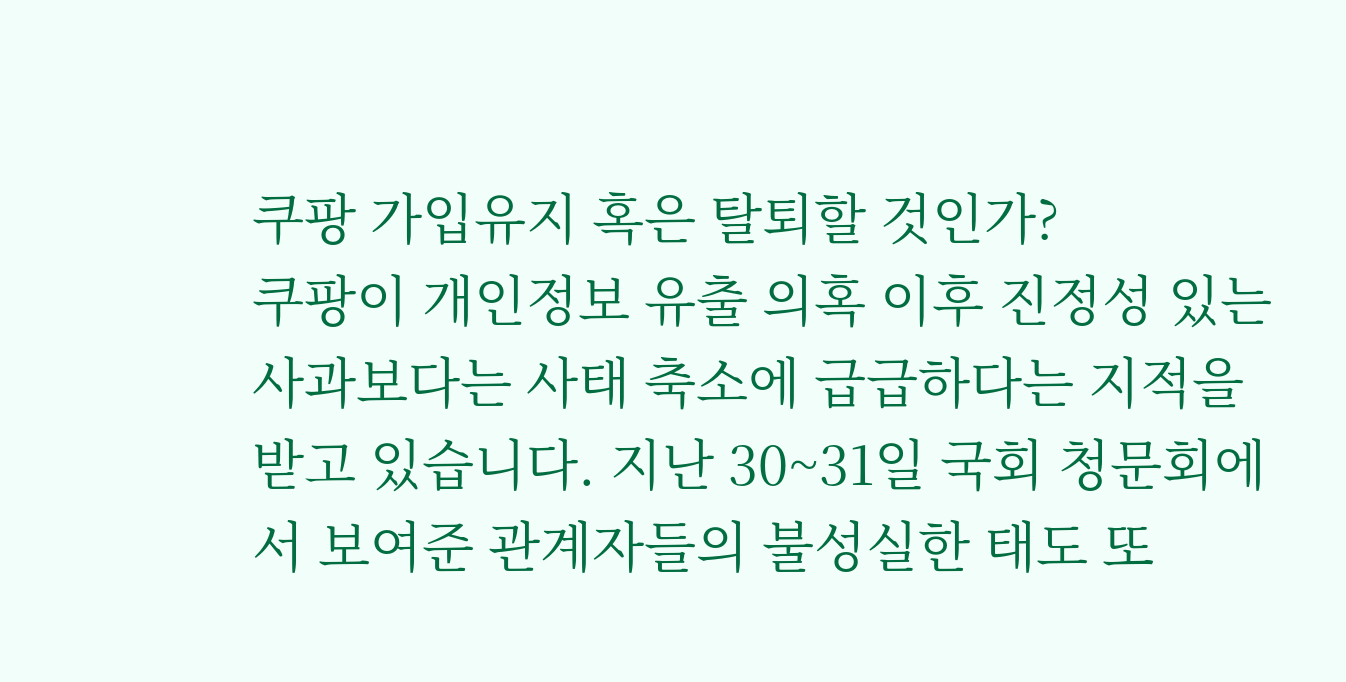쿠팡 가입유지 혹은 탈퇴할 것인가?
쿠팡이 개인정보 유출 의혹 이후 진정성 있는 사과보다는 사태 축소에 급급하다는 지적을 받고 있습니다. 지난 30~31일 국회 청문회에서 보여준 관계자들의 불성실한 태도 또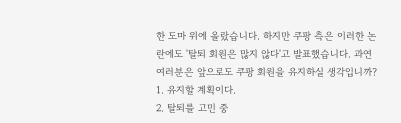한 도마 위에 올랐습니다. 하지만 쿠팡 측은 이러한 논란에도 '탈퇴 회원은 많지 않다'고 발표했습니다. 과연 여러분은 앞으로도 쿠팡 회원을 유지하실 생각입니까?
1. 유지할 계획이다.
2. 탈퇴를 고민 중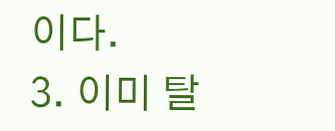이다.
3. 이미 탈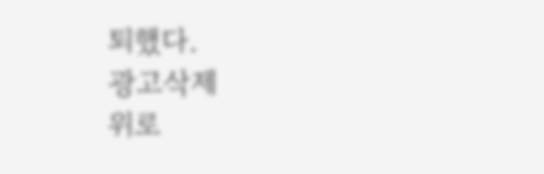퇴했다.
광고삭제
위로